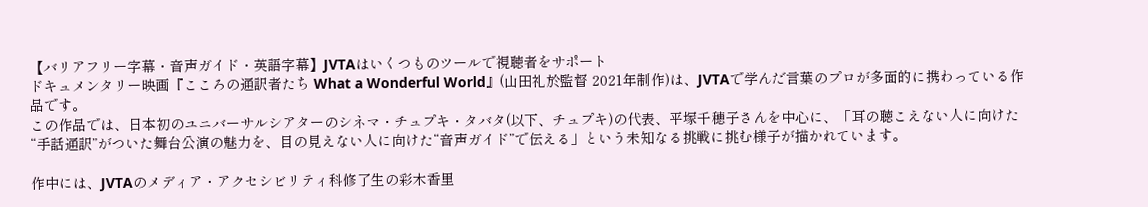【バリアフリー字幕・音声ガイド・英語字幕】JVTAはいくつものツールで視聴者をサポート
ドキュメンタリー映画『こころの通訳者たち What a Wonderful World』(山田礼於監督 2021年制作)は、JVTAで学んだ言葉のプロが多面的に携わっている作品です。
この作品では、日本初のユニバーサルシアターのシネマ・チュプキ・タバタ(以下、チュプキ)の代表、平塚千穂子さんを中心に、「耳の聴こえない人に向けた“手話通訳”がついた舞台公演の魅力を、目の見えない人に向けた“音声ガイド”で伝える」という未知なる挑戦に挑む様子が描かれています。

作中には、JVTAのメディア・アクセシビリティ科修了生の彩木香里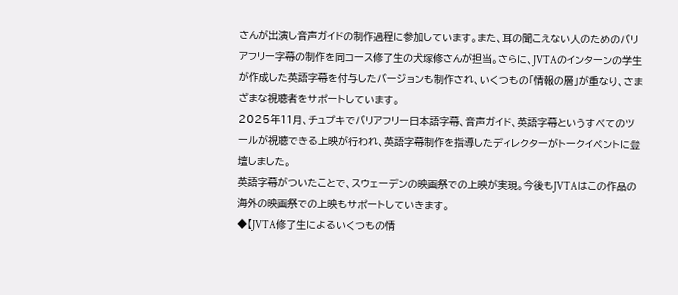さんが出演し音声ガイドの制作過程に参加しています。また、耳の聞こえない人のためのバリアフリー字幕の制作を同コース修了生の犬塚修さんが担当。さらに、JVTAのインターンの学生が作成した英語字幕を付与したバージョンも制作され、いくつもの「情報の層」が重なり、さまざまな視聴者をサポートしています。
2025年11月、チュプキでバリアフリー日本語字幕、音声ガイド、英語字幕というすべてのツールが視聴できる上映が行われ、英語字幕制作を指導したディレクターがトークイベントに登壇しました。
英語字幕がついたことで、スウェーデンの映画祭での上映が実現。今後もJVTAはこの作品の海外の映画祭での上映もサポートしていきます。
◆【JVTA修了生によるいくつもの情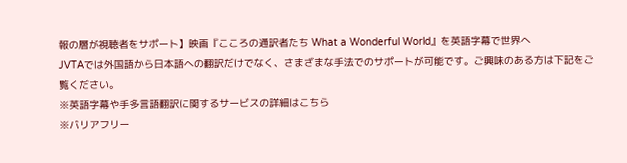報の層が視聴者をサポート】映画『こころの通訳者たち What a Wonderful World』を英語字幕で世界へ
JVTAでは外国語から日本語への翻訳だけでなく、さまざまな手法でのサポートが可能です。ご興味のある方は下記をご覧ください。
※英語字幕や手多言語翻訳に関するサービスの詳細はこちら
※バリアフリー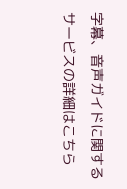字幕、音声ガイドに関するサービスの詳細はこちら